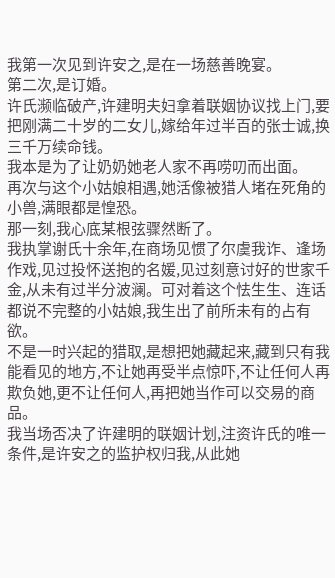我第一次见到许安之,是在一场慈善晚宴。
第二次,是订婚。
许氏濒临破产,许建明夫妇拿着联姻协议找上门,要把刚满二十岁的二女儿,嫁给年过半百的张士诚,换三千万续命钱。
我本是为了让奶奶她老人家不再唠叨而出面。
再次与这个小姑娘相遇,她活像被猎人堵在死角的小兽,满眼都是惶恐。
那一刻,我心底某根弦骤然断了。
我执掌谢氏十余年,在商场见惯了尔虞我诈、逢场作戏,见过投怀送抱的名媛,见过刻意讨好的世家千金,从未有过半分波澜。可对着这个怯生生、连话都说不完整的小姑娘,我生出了前所未有的占有欲。
不是一时兴起的猎取,是想把她藏起来,藏到只有我能看见的地方,不让她再受半点惊吓,不让任何人再欺负她,更不让任何人,再把她当作可以交易的商品。
我当场否决了许建明的联姻计划,注资许氏的唯一条件,是许安之的监护权归我,从此她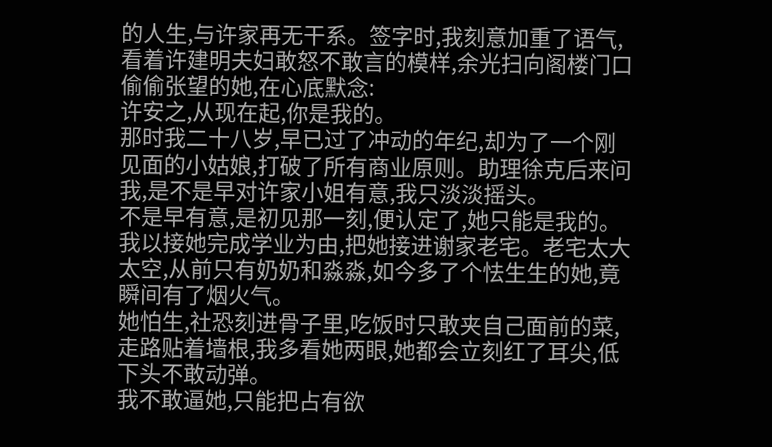的人生,与许家再无干系。签字时,我刻意加重了语气,看着许建明夫妇敢怒不敢言的模样,余光扫向阁楼门口偷偷张望的她,在心底默念:
许安之,从现在起,你是我的。
那时我二十八岁,早已过了冲动的年纪,却为了一个刚见面的小姑娘,打破了所有商业原则。助理徐克后来问我,是不是早对许家小姐有意,我只淡淡摇头。
不是早有意,是初见那一刻,便认定了,她只能是我的。
我以接她完成学业为由,把她接进谢家老宅。老宅太大太空,从前只有奶奶和淼淼,如今多了个怯生生的她,竟瞬间有了烟火气。
她怕生,社恐刻进骨子里,吃饭时只敢夹自己面前的菜,走路贴着墙根,我多看她两眼,她都会立刻红了耳尖,低下头不敢动弹。
我不敢逼她,只能把占有欲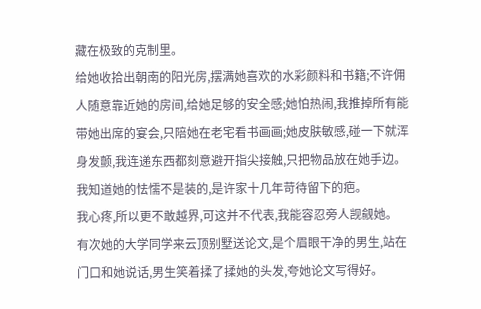藏在极致的克制里。
给她收拾出朝南的阳光房,摆满她喜欢的水彩颜料和书籍;不许佣人随意靠近她的房间,给她足够的安全感;她怕热闹,我推掉所有能带她出席的宴会,只陪她在老宅看书画画;她皮肤敏感,碰一下就浑身发颤,我连递东西都刻意避开指尖接触,只把物品放在她手边。
我知道她的怯懦不是装的,是许家十几年苛待留下的疤。
我心疼,所以更不敢越界,可这并不代表,我能容忍旁人觊觎她。
有次她的大学同学来云顶别墅送论文,是个眉眼干净的男生,站在门口和她说话,男生笑着揉了揉她的头发,夸她论文写得好。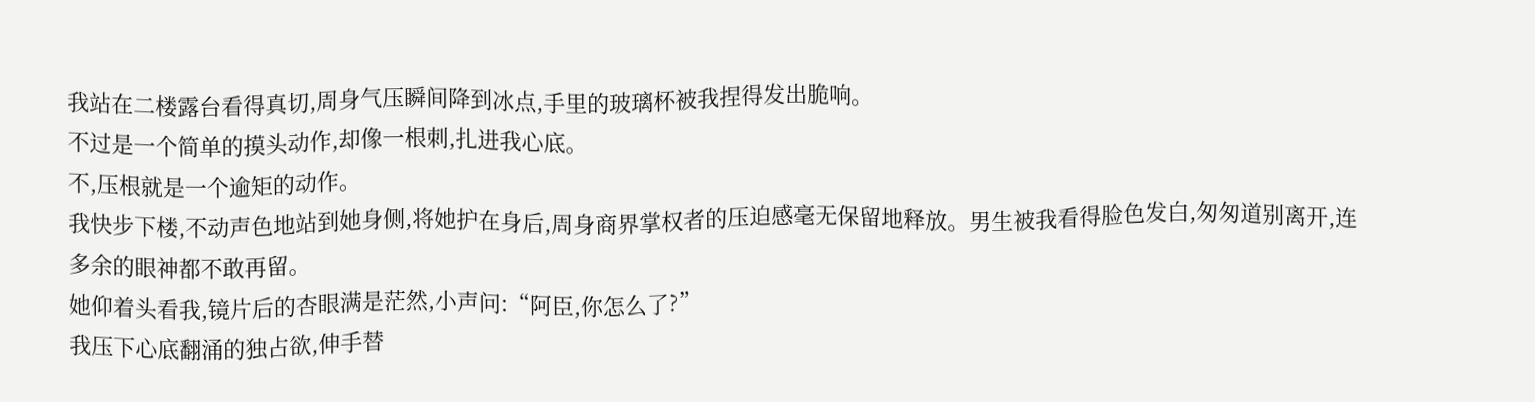我站在二楼露台看得真切,周身气压瞬间降到冰点,手里的玻璃杯被我捏得发出脆响。
不过是一个简单的摸头动作,却像一根刺,扎进我心底。
不,压根就是一个逾矩的动作。
我快步下楼,不动声色地站到她身侧,将她护在身后,周身商界掌权者的压迫感毫无保留地释放。男生被我看得脸色发白,匆匆道别离开,连多余的眼神都不敢再留。
她仰着头看我,镜片后的杏眼满是茫然,小声问:“阿臣,你怎么了?”
我压下心底翻涌的独占欲,伸手替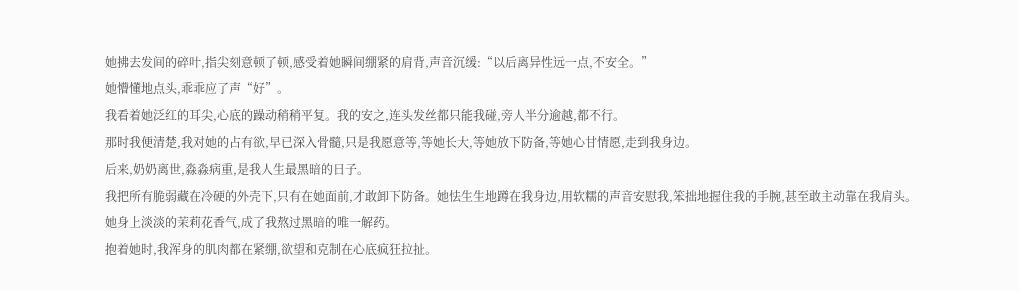她拂去发间的碎叶,指尖刻意顿了顿,感受着她瞬间绷紧的肩背,声音沉缓:“以后离异性远一点,不安全。”
她懵懂地点头,乖乖应了声“好”。
我看着她泛红的耳尖,心底的躁动稍稍平复。我的安之,连头发丝都只能我碰,旁人半分逾越,都不行。
那时我便清楚,我对她的占有欲,早已深入骨髓,只是我愿意等,等她长大,等她放下防备,等她心甘情愿,走到我身边。
后来,奶奶离世,淼淼病重,是我人生最黑暗的日子。
我把所有脆弱藏在冷硬的外壳下,只有在她面前,才敢卸下防备。她怯生生地蹲在我身边,用软糯的声音安慰我,笨拙地握住我的手腕,甚至敢主动靠在我肩头。
她身上淡淡的茉莉花香气,成了我熬过黑暗的唯一解药。
抱着她时,我浑身的肌肉都在紧绷,欲望和克制在心底疯狂拉扯。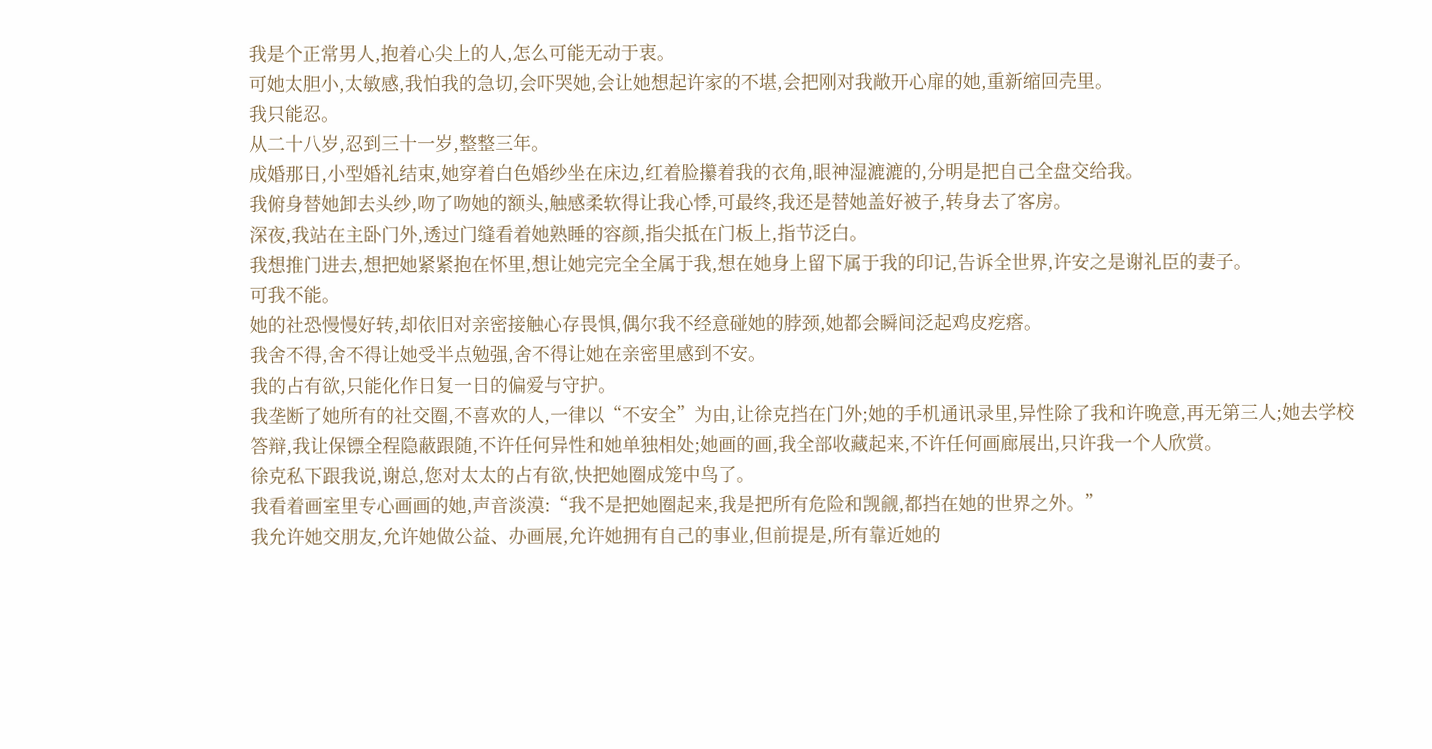我是个正常男人,抱着心尖上的人,怎么可能无动于衷。
可她太胆小,太敏感,我怕我的急切,会吓哭她,会让她想起许家的不堪,会把刚对我敞开心扉的她,重新缩回壳里。
我只能忍。
从二十八岁,忍到三十一岁,整整三年。
成婚那日,小型婚礼结束,她穿着白色婚纱坐在床边,红着脸攥着我的衣角,眼神湿漉漉的,分明是把自己全盘交给我。
我俯身替她卸去头纱,吻了吻她的额头,触感柔软得让我心悸,可最终,我还是替她盖好被子,转身去了客房。
深夜,我站在主卧门外,透过门缝看着她熟睡的容颜,指尖抵在门板上,指节泛白。
我想推门进去,想把她紧紧抱在怀里,想让她完完全全属于我,想在她身上留下属于我的印记,告诉全世界,许安之是谢礼臣的妻子。
可我不能。
她的社恐慢慢好转,却依旧对亲密接触心存畏惧,偶尔我不经意碰她的脖颈,她都会瞬间泛起鸡皮疙瘩。
我舍不得,舍不得让她受半点勉强,舍不得让她在亲密里感到不安。
我的占有欲,只能化作日复一日的偏爱与守护。
我垄断了她所有的社交圈,不喜欢的人,一律以“不安全”为由,让徐克挡在门外;她的手机通讯录里,异性除了我和许晚意,再无第三人;她去学校答辩,我让保镖全程隐蔽跟随,不许任何异性和她单独相处;她画的画,我全部收藏起来,不许任何画廊展出,只许我一个人欣赏。
徐克私下跟我说,谢总,您对太太的占有欲,快把她圈成笼中鸟了。
我看着画室里专心画画的她,声音淡漠:“我不是把她圈起来,我是把所有危险和觊觎,都挡在她的世界之外。”
我允许她交朋友,允许她做公益、办画展,允许她拥有自己的事业,但前提是,所有靠近她的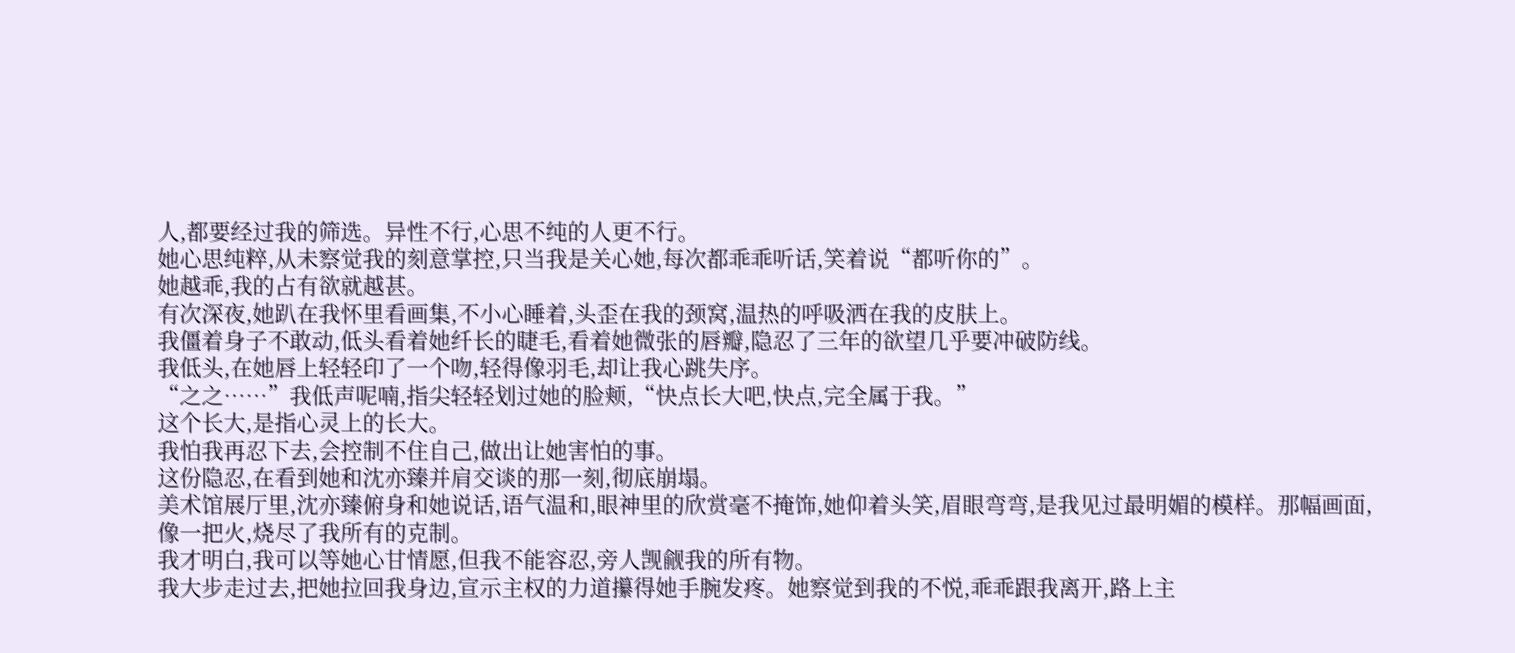人,都要经过我的筛选。异性不行,心思不纯的人更不行。
她心思纯粹,从未察觉我的刻意掌控,只当我是关心她,每次都乖乖听话,笑着说“都听你的”。
她越乖,我的占有欲就越甚。
有次深夜,她趴在我怀里看画集,不小心睡着,头歪在我的颈窝,温热的呼吸洒在我的皮肤上。
我僵着身子不敢动,低头看着她纤长的睫毛,看着她微张的唇瓣,隐忍了三年的欲望几乎要冲破防线。
我低头,在她唇上轻轻印了一个吻,轻得像羽毛,却让我心跳失序。
“之之……”我低声呢喃,指尖轻轻划过她的脸颊,“快点长大吧,快点,完全属于我。”
这个长大,是指心灵上的长大。
我怕我再忍下去,会控制不住自己,做出让她害怕的事。
这份隐忍,在看到她和沈亦臻并肩交谈的那一刻,彻底崩塌。
美术馆展厅里,沈亦臻俯身和她说话,语气温和,眼神里的欣赏毫不掩饰,她仰着头笑,眉眼弯弯,是我见过最明媚的模样。那幅画面,像一把火,烧尽了我所有的克制。
我才明白,我可以等她心甘情愿,但我不能容忍,旁人觊觎我的所有物。
我大步走过去,把她拉回我身边,宣示主权的力道攥得她手腕发疼。她察觉到我的不悦,乖乖跟我离开,路上主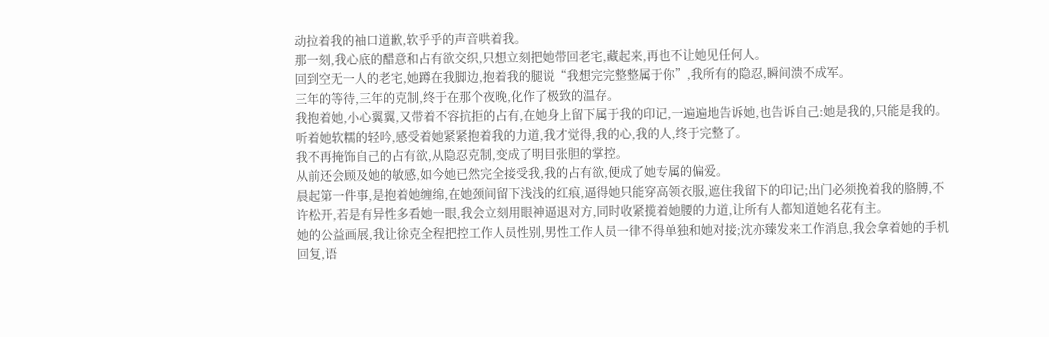动拉着我的袖口道歉,软乎乎的声音哄着我。
那一刻,我心底的醋意和占有欲交织,只想立刻把她带回老宅,藏起来,再也不让她见任何人。
回到空无一人的老宅,她蹲在我脚边,抱着我的腿说“我想完完整整属于你”,我所有的隐忍,瞬间溃不成军。
三年的等待,三年的克制,终于在那个夜晚,化作了极致的温存。
我抱着她,小心翼翼,又带着不容抗拒的占有,在她身上留下属于我的印记,一遍遍地告诉她,也告诉自己:她是我的,只能是我的。
听着她软糯的轻吟,感受着她紧紧抱着我的力道,我才觉得,我的心,我的人,终于完整了。
我不再掩饰自己的占有欲,从隐忍克制,变成了明目张胆的掌控。
从前还会顾及她的敏感,如今她已然完全接受我,我的占有欲,便成了她专属的偏爱。
晨起第一件事,是抱着她缠绵,在她颈间留下浅浅的红痕,逼得她只能穿高领衣服,遮住我留下的印记;出门必须挽着我的胳膊,不许松开,若是有异性多看她一眼,我会立刻用眼神逼退对方,同时收紧揽着她腰的力道,让所有人都知道她名花有主。
她的公益画展,我让徐克全程把控工作人员性别,男性工作人员一律不得单独和她对接;沈亦臻发来工作消息,我会拿着她的手机回复,语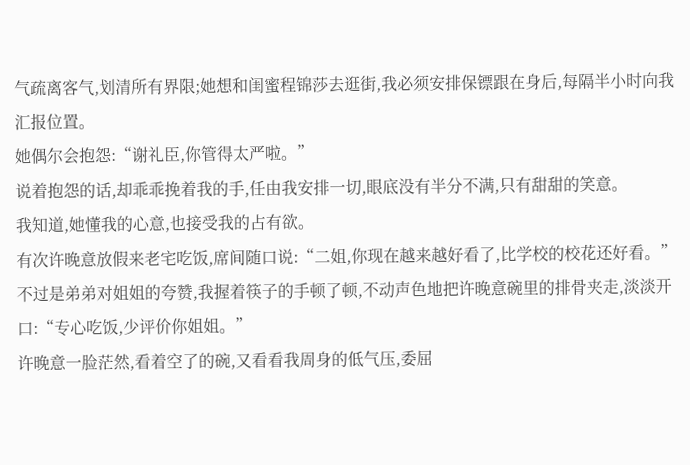气疏离客气,划清所有界限;她想和闺蜜程锦莎去逛街,我必须安排保镖跟在身后,每隔半小时向我汇报位置。
她偶尔会抱怨:“谢礼臣,你管得太严啦。”
说着抱怨的话,却乖乖挽着我的手,任由我安排一切,眼底没有半分不满,只有甜甜的笑意。
我知道,她懂我的心意,也接受我的占有欲。
有次许晚意放假来老宅吃饭,席间随口说:“二姐,你现在越来越好看了,比学校的校花还好看。”
不过是弟弟对姐姐的夸赞,我握着筷子的手顿了顿,不动声色地把许晚意碗里的排骨夹走,淡淡开口:“专心吃饭,少评价你姐姐。”
许晚意一脸茫然,看着空了的碗,又看看我周身的低气压,委屈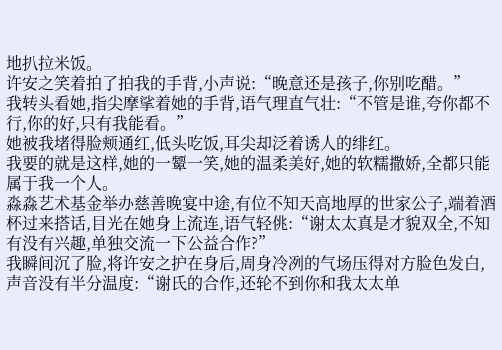地扒拉米饭。
许安之笑着拍了拍我的手背,小声说:“晚意还是孩子,你别吃醋。”
我转头看她,指尖摩挲着她的手背,语气理直气壮:“不管是谁,夸你都不行,你的好,只有我能看。”
她被我堵得脸颊通红,低头吃饭,耳尖却泛着诱人的绯红。
我要的就是这样,她的一颦一笑,她的温柔美好,她的软糯撒娇,全都只能属于我一个人。
淼淼艺术基金举办慈善晚宴中途,有位不知天高地厚的世家公子,端着酒杯过来搭话,目光在她身上流连,语气轻佻:“谢太太真是才貌双全,不知有没有兴趣,单独交流一下公益合作?”
我瞬间沉了脸,将许安之护在身后,周身冷冽的气场压得对方脸色发白,声音没有半分温度:“谢氏的合作,还轮不到你和我太太单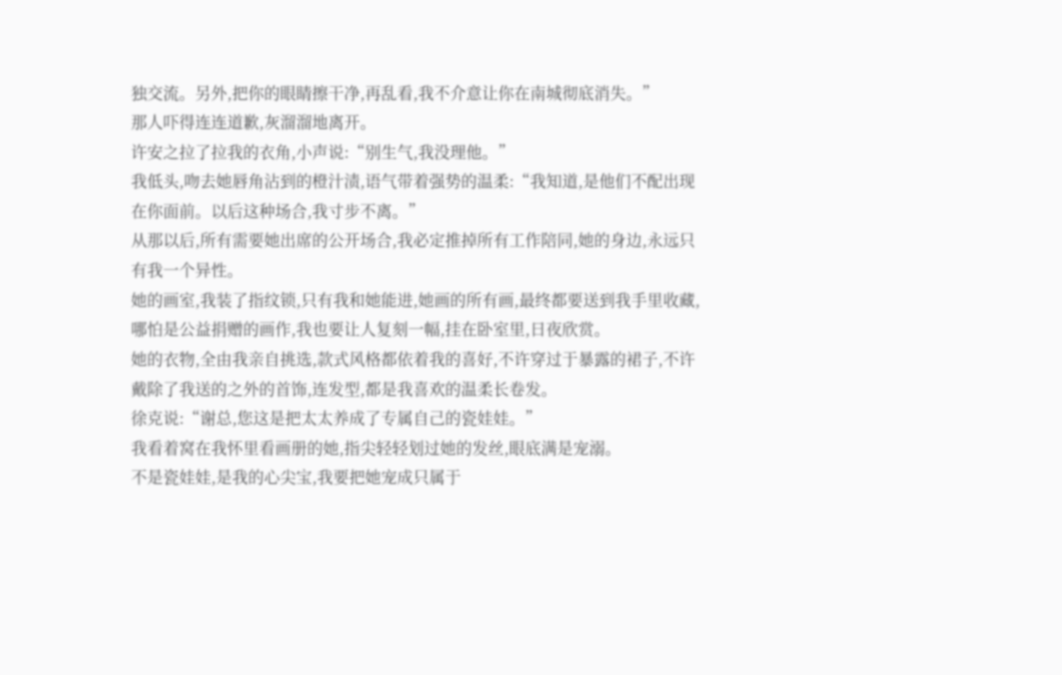独交流。另外,把你的眼睛擦干净,再乱看,我不介意让你在南城彻底消失。”
那人吓得连连道歉,灰溜溜地离开。
许安之拉了拉我的衣角,小声说:“别生气,我没理他。”
我低头,吻去她唇角沾到的橙汁渍,语气带着强势的温柔:“我知道,是他们不配出现在你面前。以后这种场合,我寸步不离。”
从那以后,所有需要她出席的公开场合,我必定推掉所有工作陪同,她的身边,永远只有我一个异性。
她的画室,我装了指纹锁,只有我和她能进,她画的所有画,最终都要送到我手里收藏,哪怕是公益捐赠的画作,我也要让人复刻一幅,挂在卧室里,日夜欣赏。
她的衣物,全由我亲自挑选,款式风格都依着我的喜好,不许穿过于暴露的裙子,不许戴除了我送的之外的首饰,连发型,都是我喜欢的温柔长卷发。
徐克说:“谢总,您这是把太太养成了专属自己的瓷娃娃。”
我看着窝在我怀里看画册的她,指尖轻轻划过她的发丝,眼底满是宠溺。
不是瓷娃娃,是我的心尖宝,我要把她宠成只属于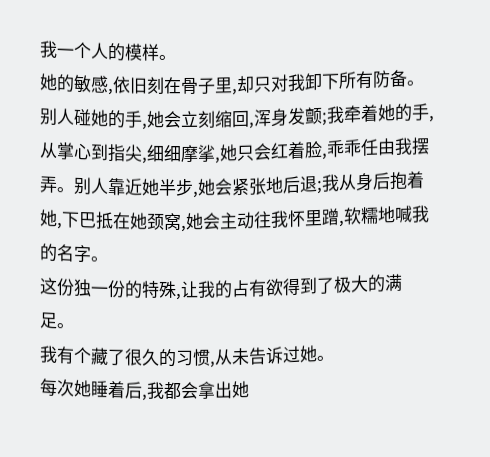我一个人的模样。
她的敏感,依旧刻在骨子里,却只对我卸下所有防备。
别人碰她的手,她会立刻缩回,浑身发颤;我牵着她的手,从掌心到指尖,细细摩挲,她只会红着脸,乖乖任由我摆弄。别人靠近她半步,她会紧张地后退;我从身后抱着她,下巴抵在她颈窝,她会主动往我怀里蹭,软糯地喊我的名字。
这份独一份的特殊,让我的占有欲得到了极大的满足。
我有个藏了很久的习惯,从未告诉过她。
每次她睡着后,我都会拿出她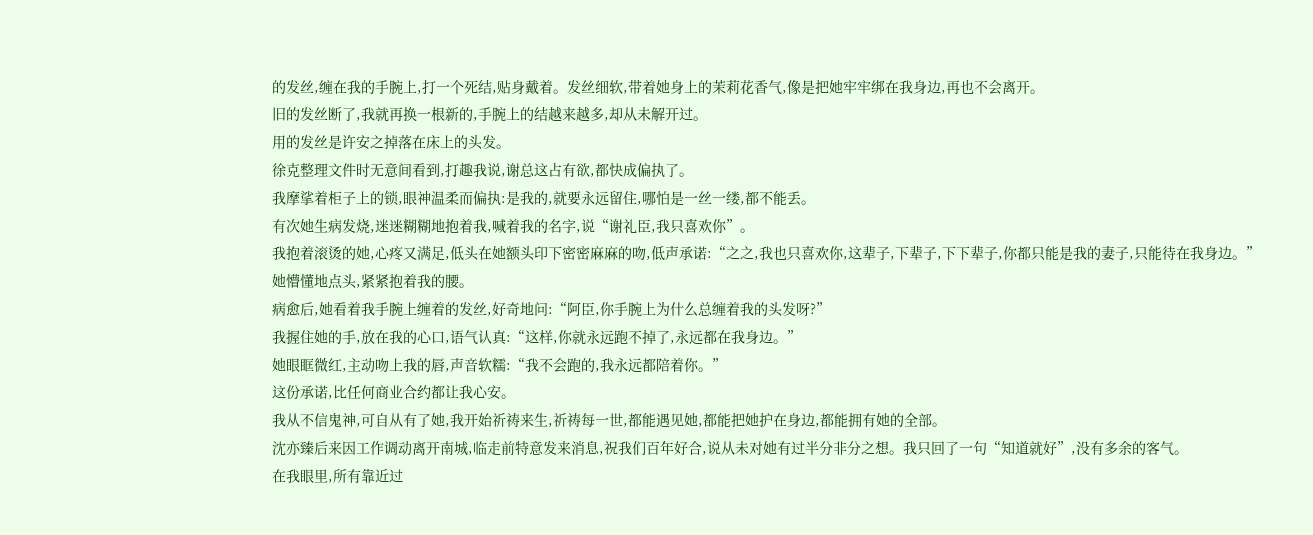的发丝,缠在我的手腕上,打一个死结,贴身戴着。发丝细软,带着她身上的茉莉花香气,像是把她牢牢绑在我身边,再也不会离开。
旧的发丝断了,我就再换一根新的,手腕上的结越来越多,却从未解开过。
用的发丝是许安之掉落在床上的头发。
徐克整理文件时无意间看到,打趣我说,谢总这占有欲,都快成偏执了。
我摩挲着柜子上的锁,眼神温柔而偏执:是我的,就要永远留住,哪怕是一丝一缕,都不能丢。
有次她生病发烧,迷迷糊糊地抱着我,喊着我的名字,说“谢礼臣,我只喜欢你”。
我抱着滚烫的她,心疼又满足,低头在她额头印下密密麻麻的吻,低声承诺:“之之,我也只喜欢你,这辈子,下辈子,下下辈子,你都只能是我的妻子,只能待在我身边。”
她懵懂地点头,紧紧抱着我的腰。
病愈后,她看着我手腕上缠着的发丝,好奇地问:“阿臣,你手腕上为什么总缠着我的头发呀?”
我握住她的手,放在我的心口,语气认真:“这样,你就永远跑不掉了,永远都在我身边。”
她眼眶微红,主动吻上我的唇,声音软糯:“我不会跑的,我永远都陪着你。”
这份承诺,比任何商业合约都让我心安。
我从不信鬼神,可自从有了她,我开始祈祷来生,祈祷每一世,都能遇见她,都能把她护在身边,都能拥有她的全部。
沈亦臻后来因工作调动离开南城,临走前特意发来消息,祝我们百年好合,说从未对她有过半分非分之想。我只回了一句“知道就好”,没有多余的客气。
在我眼里,所有靠近过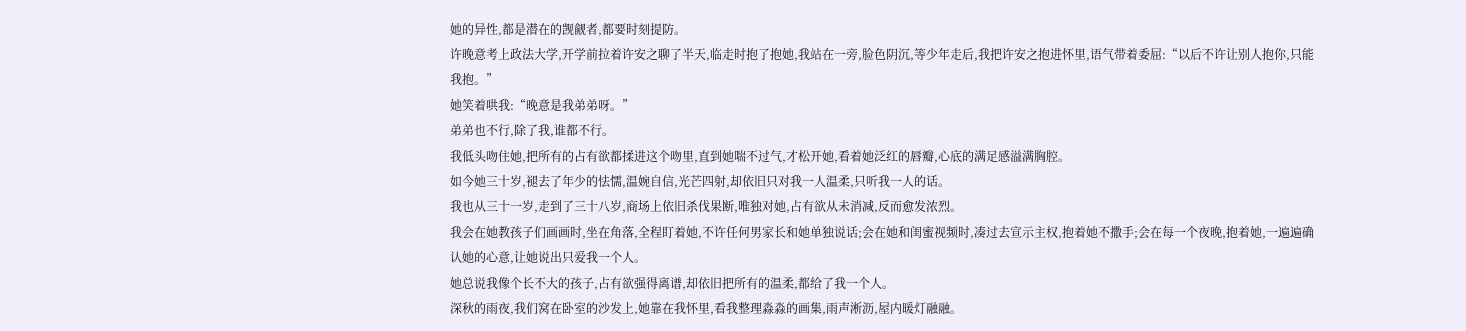她的异性,都是潜在的觊觎者,都要时刻提防。
许晚意考上政法大学,开学前拉着许安之聊了半天,临走时抱了抱她,我站在一旁,脸色阴沉,等少年走后,我把许安之抱进怀里,语气带着委屈:“以后不许让别人抱你,只能我抱。”
她笑着哄我:“晚意是我弟弟呀。”
弟弟也不行,除了我,谁都不行。
我低头吻住她,把所有的占有欲都揉进这个吻里,直到她喘不过气,才松开她,看着她泛红的唇瓣,心底的满足感溢满胸腔。
如今她三十岁,褪去了年少的怯懦,温婉自信,光芒四射,却依旧只对我一人温柔,只听我一人的话。
我也从三十一岁,走到了三十八岁,商场上依旧杀伐果断,唯独对她,占有欲从未消减,反而愈发浓烈。
我会在她教孩子们画画时,坐在角落,全程盯着她,不许任何男家长和她单独说话;会在她和闺蜜视频时,凑过去宣示主权,抱着她不撒手;会在每一个夜晚,抱着她,一遍遍确认她的心意,让她说出只爱我一个人。
她总说我像个长不大的孩子,占有欲强得离谱,却依旧把所有的温柔,都给了我一个人。
深秋的雨夜,我们窝在卧室的沙发上,她靠在我怀里,看我整理淼淼的画集,雨声淅沥,屋内暖灯融融。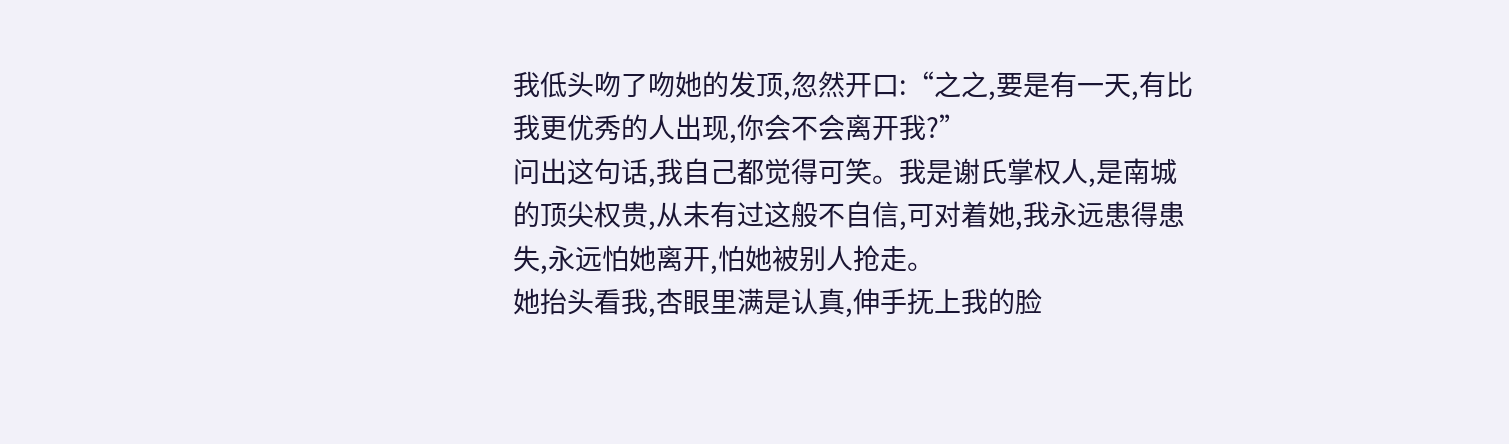我低头吻了吻她的发顶,忽然开口:“之之,要是有一天,有比我更优秀的人出现,你会不会离开我?”
问出这句话,我自己都觉得可笑。我是谢氏掌权人,是南城的顶尖权贵,从未有过这般不自信,可对着她,我永远患得患失,永远怕她离开,怕她被别人抢走。
她抬头看我,杏眼里满是认真,伸手抚上我的脸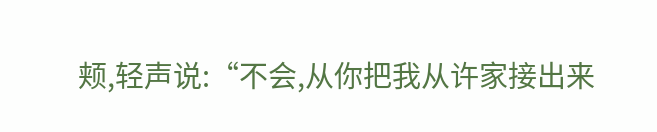颊,轻声说:“不会,从你把我从许家接出来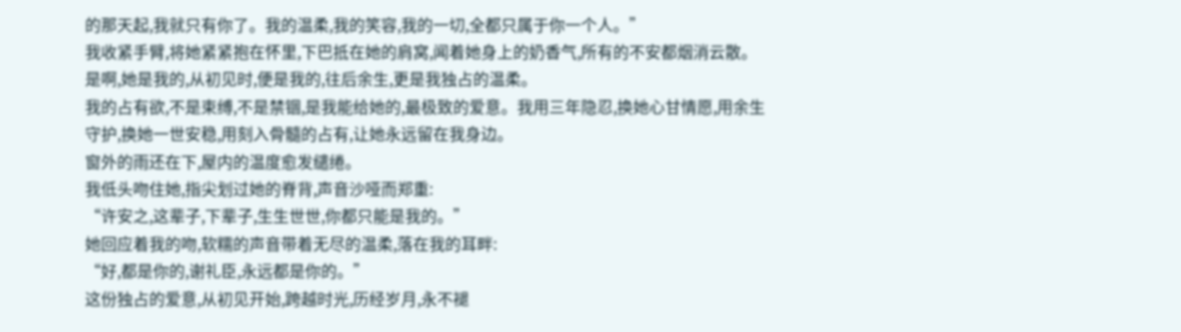的那天起,我就只有你了。我的温柔,我的笑容,我的一切,全都只属于你一个人。”
我收紧手臂,将她紧紧抱在怀里,下巴抵在她的肩窝,闻着她身上的奶香气,所有的不安都烟消云散。
是啊,她是我的,从初见时,便是我的,往后余生,更是我独占的温柔。
我的占有欲,不是束缚,不是禁锢,是我能给她的,最极致的爱意。我用三年隐忍,换她心甘情愿,用余生守护,换她一世安稳,用刻入骨髓的占有,让她永远留在我身边。
窗外的雨还在下,屋内的温度愈发缱绻。
我低头吻住她,指尖划过她的脊背,声音沙哑而郑重:
“许安之,这辈子,下辈子,生生世世,你都只能是我的。”
她回应着我的吻,软糯的声音带着无尽的温柔,落在我的耳畔:
“好,都是你的,谢礼臣,永远都是你的。”
这份独占的爱意,从初见开始,跨越时光,历经岁月,永不褪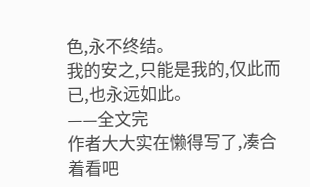色,永不终结。
我的安之,只能是我的,仅此而已,也永远如此。
——全文完
作者大大实在懒得写了,凑合着看吧